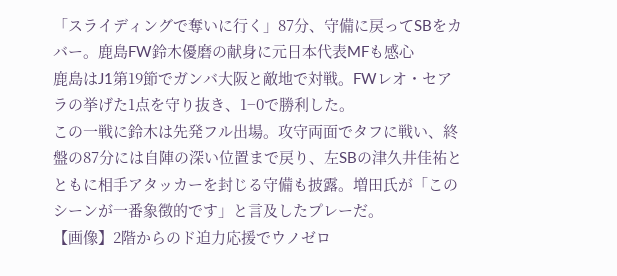「スライディングで奪いに行く」87分、守備に戻ってSBをカバー。鹿島FW鈴木優磨の献身に元日本代表MFも感心
鹿島はJ1第19節でガンバ大阪と敵地で対戦。FWレオ・セアラの挙げた1点を守り抜き、1−0で勝利した。
この一戦に鈴木は先発フル出場。攻守両面でタフに戦い、終盤の87分には自陣の深い位置まで戻り、左SBの津久井佳祐とともに相手アタッカーを封じる守備も披露。増田氏が「このシーンが一番象徴的です」と言及したプレーだ。
【画像】2階からのド迫力応援でウノゼロ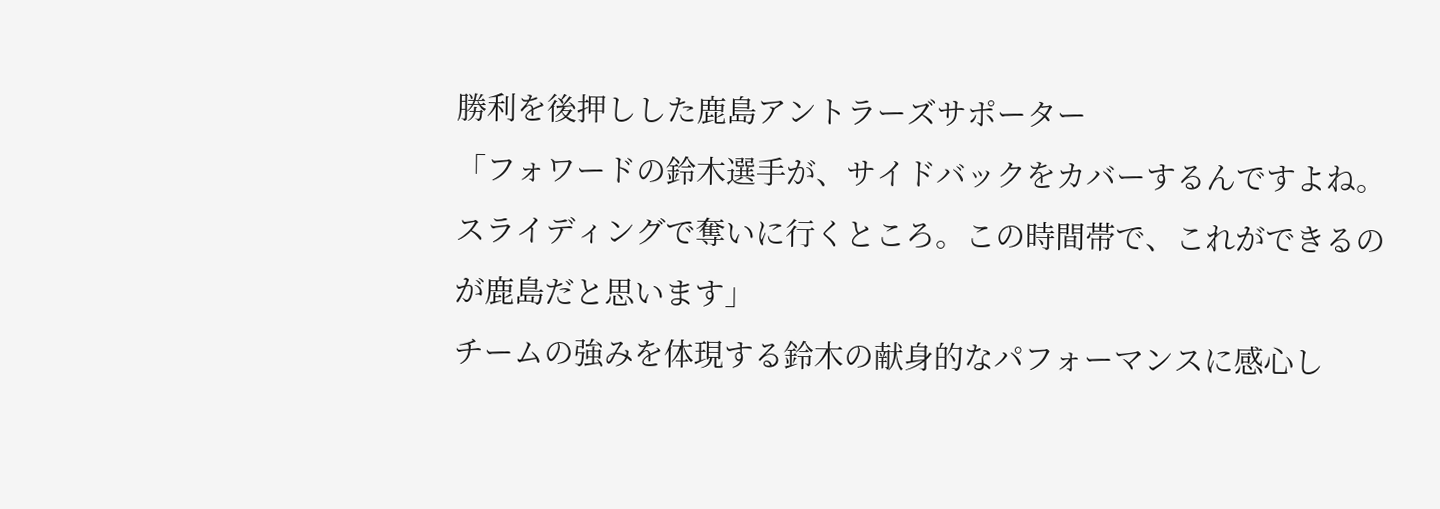勝利を後押しした鹿島アントラーズサポーター
「フォワードの鈴木選手が、サイドバックをカバーするんですよね。スライディングで奪いに行くところ。この時間帯で、これができるのが鹿島だと思います」
チームの強みを体現する鈴木の献身的なパフォーマンスに感心し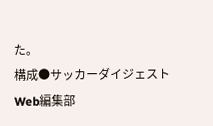た。
構成●サッカーダイジェストWeb編集部